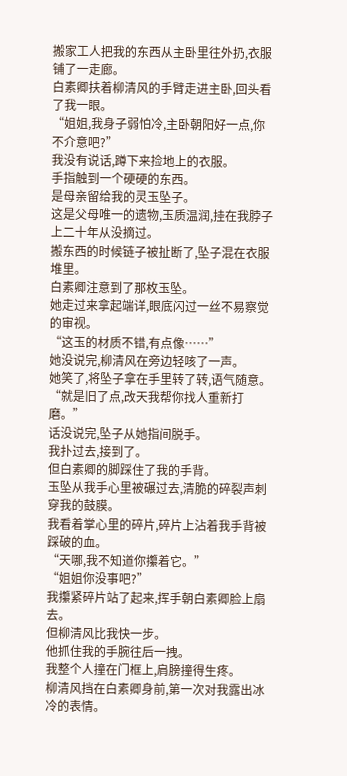搬家工人把我的东西从主卧里往外扔,衣服铺了一走廊。
白素卿扶着柳清风的手臂走进主卧,回头看了我一眼。
“姐姐,我身子弱怕冷,主卧朝阳好一点,你不介意吧?”
我没有说话,蹲下来捡地上的衣服。
手指触到一个硬硬的东西。
是母亲留给我的灵玉坠子。
这是父母唯一的遗物,玉质温润,挂在我脖子上二十年从没摘过。
搬东西的时候链子被扯断了,坠子混在衣服堆里。
白素卿注意到了那枚玉坠。
她走过来拿起端详,眼底闪过一丝不易察觉的审视。
“这玉的材质不错,有点像……”
她没说完,柳清风在旁边轻咳了一声。
她笑了,将坠子拿在手里转了转,语气随意。
“就是旧了点,改天我帮你找人重新打磨。”
话没说完,坠子从她指间脱手。
我扑过去,接到了。
但白素卿的脚踩住了我的手背。
玉坠从我手心里被碾过去,清脆的碎裂声刺穿我的鼓膜。
我看着掌心里的碎片,碎片上沾着我手背被踩破的血。
“天哪,我不知道你攥着它。”
“姐姐你没事吧?”
我攥紧碎片站了起来,挥手朝白素卿脸上扇去。
但柳清风比我快一步。
他抓住我的手腕往后一拽。
我整个人撞在门框上,肩膀撞得生疼。
柳清风挡在白素卿身前,第一次对我露出冰冷的表情。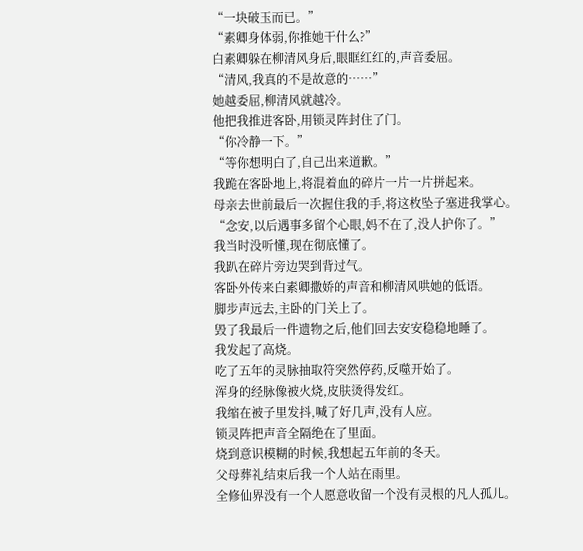“一块破玉而已。”
“素卿身体弱,你推她干什么?”
白素卿躲在柳清风身后,眼眶红红的,声音委屈。
“清风,我真的不是故意的……”
她越委屈,柳清风就越冷。
他把我推进客卧,用锁灵阵封住了门。
“你冷静一下。”
“等你想明白了,自己出来道歉。”
我跪在客卧地上,将混着血的碎片一片一片拼起来。
母亲去世前最后一次握住我的手,将这枚坠子塞进我掌心。
“念安,以后遇事多留个心眼,妈不在了,没人护你了。”
我当时没听懂,现在彻底懂了。
我趴在碎片旁边哭到背过气。
客卧外传来白素卿撒娇的声音和柳清风哄她的低语。
脚步声远去,主卧的门关上了。
毁了我最后一件遗物之后,他们回去安安稳稳地睡了。
我发起了高烧。
吃了五年的灵脉抽取符突然停药,反噬开始了。
浑身的经脉像被火烧,皮肤烫得发红。
我缩在被子里发抖,喊了好几声,没有人应。
锁灵阵把声音全隔绝在了里面。
烧到意识模糊的时候,我想起五年前的冬天。
父母葬礼结束后我一个人站在雨里。
全修仙界没有一个人愿意收留一个没有灵根的凡人孤儿。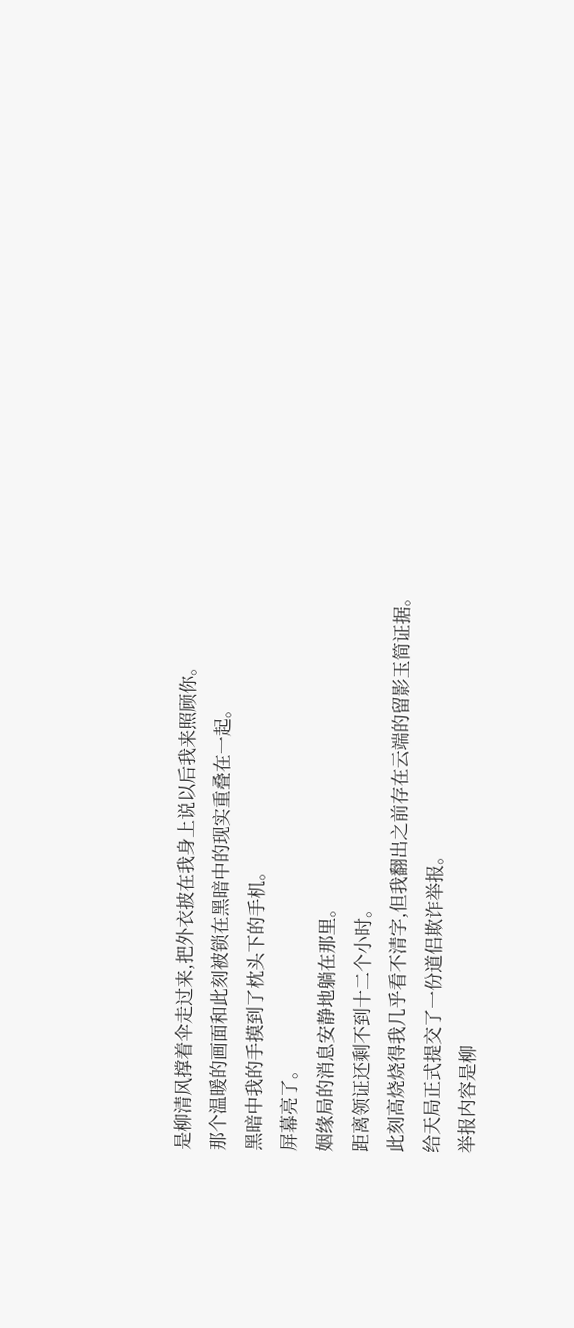是柳清风撑着伞走过来,把外衣披在我身上说以后我来照顾你。
那个温暖的画面和此刻被锁在黑暗中的现实重叠在一起。
黑暗中我的手摸到了枕头下的手机。
屏幕亮了。
姻缘局的消息安静地躺在那里。
距离领证还剩不到十二个小时。
此刻高烧烧得我几乎看不清字,但我翻出之前存在云端的留影玉简证据。
给天局正式提交了一份道侣欺诈举报。
举报内容是柳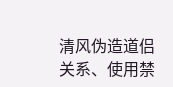清风伪造道侣关系、使用禁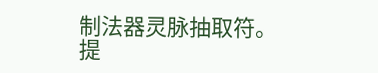制法器灵脉抽取符。
提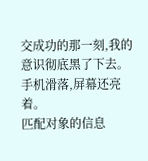交成功的那一刻,我的意识彻底黑了下去。
手机滑落,屏幕还亮着。
匹配对象的信息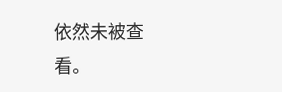依然未被查看。